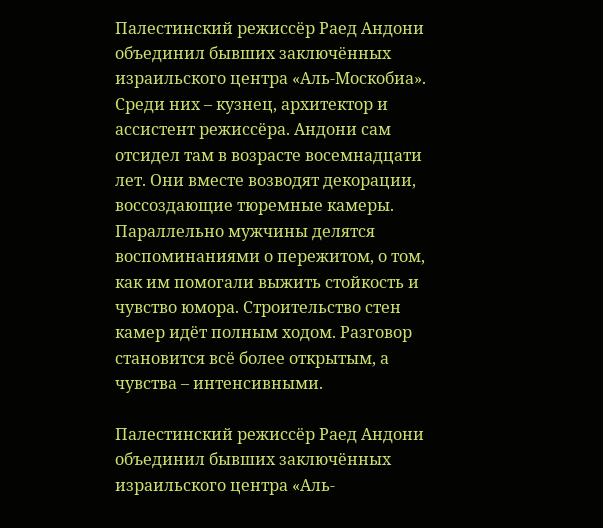Палестинский режиссёр Раед Андони объединил бывших заключённых израильского центра «Аль-Москобиа». Среди них – кузнец, архитектор и ассистент режиссёра. Андони сам отсидел там в возрасте восемнадцати лет. Они вместе возводят декорации, воссоздающие тюремные камеры. Параллельно мужчины делятся воспоминаниями о пережитом, о том, как им помогали выжить стойкость и чувство юмора. Строительство стен камер идёт полным ходом. Разговор становится всё более открытым, а чувства – интенсивными.

Палестинский режиссёр Раед Андони объединил бывших заключённых израильского центра «Аль-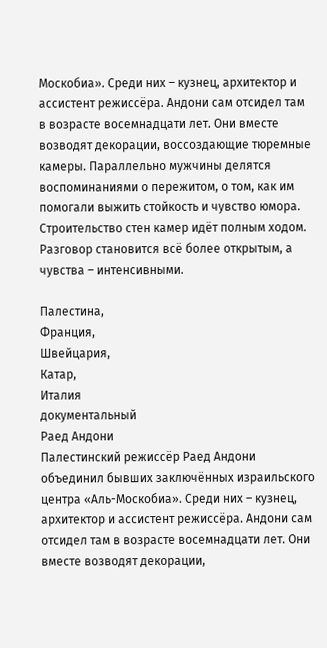Москобиа». Среди них – кузнец, архитектор и ассистент режиссёра. Андони сам отсидел там в возрасте восемнадцати лет. Они вместе возводят декорации, воссоздающие тюремные камеры. Параллельно мужчины делятся воспоминаниями о пережитом, о том, как им помогали выжить стойкость и чувство юмора. Строительство стен камер идёт полным ходом. Разговор становится всё более открытым, а чувства – интенсивными.

Палестина,
Франция,
Швейцария,
Катар,
Италия
документальный
Раед Андони
Палестинский режиссёр Раед Андони объединил бывших заключённых израильского центра «Аль-Москобиа». Среди них – кузнец, архитектор и ассистент режиссёра. Андони сам отсидел там в возрасте восемнадцати лет. Они вместе возводят декорации,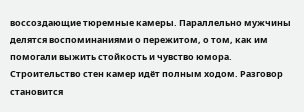воссоздающие тюремные камеры. Параллельно мужчины делятся воспоминаниями о пережитом, о том, как им помогали выжить стойкость и чувство юмора. Строительство стен камер идёт полным ходом. Разговор становится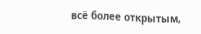всё более открытым,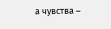а чувства –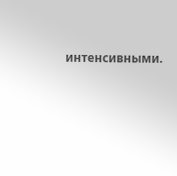интенсивными.